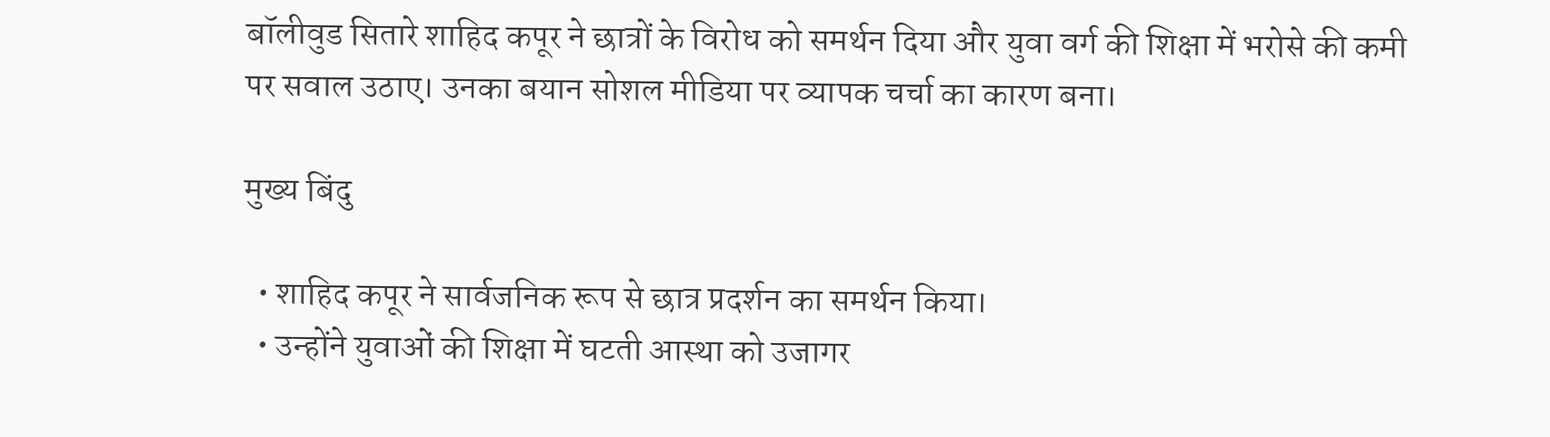बॉलीवुड सितारे शाहिद कपूर ने छात्रों के विरोध को समर्थन दिया और युवा वर्ग की शिक्षा में भरोसे की कमी पर सवाल उठाए। उनका बयान सोशल मीडिया पर व्यापक चर्चा का कारण बना।

मुख्य बिंदु

  • शाहिद कपूर ने सार्वजनिक रूप से छात्र प्रदर्शन का समर्थन किया।
  • उन्होंने युवाओं की शिक्षा में घटती आस्था को उजागर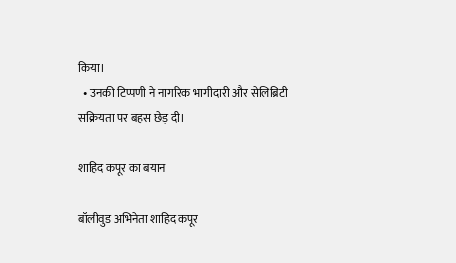किया।
  • उनकी टिप्पणी ने नागरिक भागीदारी और सेलिब्रिटी सक्रियता पर बहस छेड़ दी।

शाहिद कपूर का बयान

बॉलीवुड अभिनेता शाहिद कपूर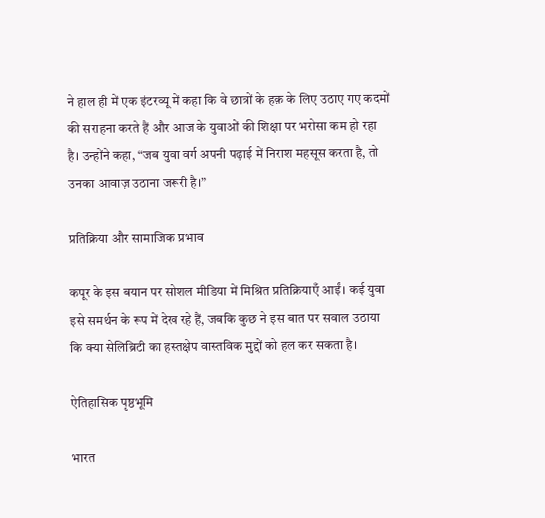ने हाल ही में एक इंटरव्यू में कहा कि वे छात्रों के हक़ के लिए उठाए गए कदमों की सराहना करते हैं और आज के युवाओं की शिक्षा पर भरोसा कम हो रहा है। उन्होंने कहा, “जब युवा वर्ग अपनी पढ़ाई में निराश महसूस करता है, तो उनका आवाज़ उठाना जरूरी है।”

प्रतिक्रिया और सामाजिक प्रभाव

कपूर के इस बयान पर सोशल मीडिया में मिश्रित प्रतिक्रियाएँ आईं। कई युवा इसे समर्थन के रूप में देख रहे हैं, जबकि कुछ ने इस बात पर सवाल उठाया कि क्या सेलिब्रिटी का हस्तक्षेप वास्तविक मुद्दों को हल कर सकता है।

ऐतिहासिक पृष्ठभूमि

भारत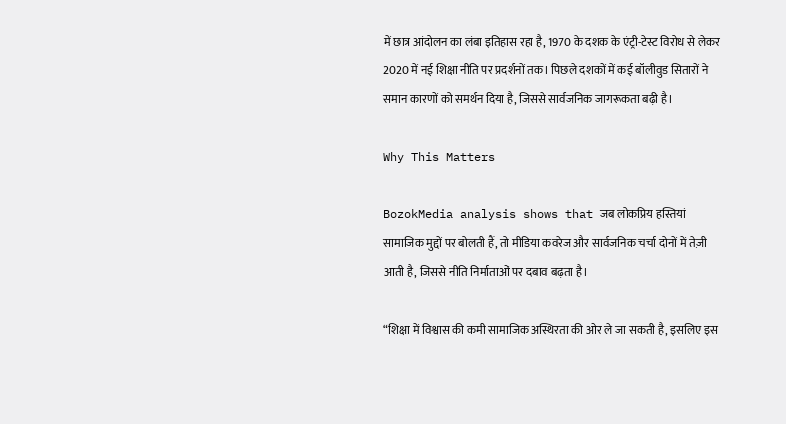में छात्र आंदोलन का लंबा इतिहास रहा है, 1970 के दशक के एंट्री-टेस्ट विरोध से लेकर 2020 में नई शिक्षा नीति पर प्रदर्शनों तक। पिछले दशकों में कई बॉलीवुड सितारों ने समान कारणों को समर्थन दिया है, जिससे सार्वजनिक जागरूकता बढ़ी है।

Why This Matters

BozokMedia analysis shows that जब लोकप्रिय हस्तियां सामाजिक मुद्दों पर बोलती हैं, तो मीडिया कवरेज और सार्वजनिक चर्चा दोनों में तेज़ी आती है, जिससे नीति निर्माताओं पर दबाव बढ़ता है।

“शिक्षा में विश्वास की कमी सामाजिक अस्थिरता की ओर ले जा सकती है, इसलिए इस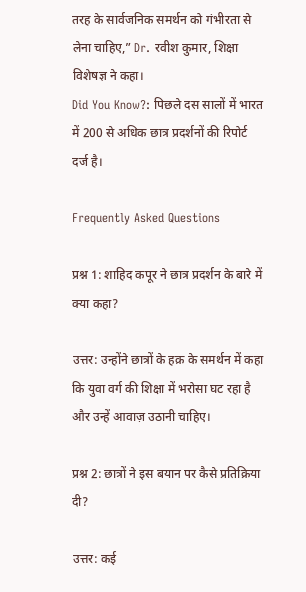तरह के सार्वजनिक समर्थन को गंभीरता से लेना चाहिए,” Dr. रवीश कुमार, शिक्षा विशेषज्ञ ने कहा।
Did You Know?: पिछले दस सालों में भारत में 200 से अधिक छात्र प्रदर्शनों की रिपोर्ट दर्ज है।

Frequently Asked Questions

प्रश्न 1: शाहिद कपूर ने छात्र प्रदर्शन के बारे में क्या कहा?

उत्तर: उन्होंने छात्रों के हक़ के समर्थन में कहा कि युवा वर्ग की शिक्षा में भरोसा घट रहा है और उन्हें आवाज़ उठानी चाहिए।

प्रश्न 2: छात्रों ने इस बयान पर कैसे प्रतिक्रिया दी?

उत्तर: कई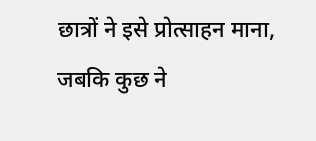छात्रों ने इसे प्रोत्साहन माना, जबकि कुछ ने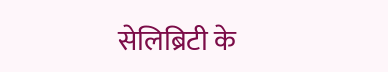सेलिब्रिटी के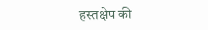हस्तक्षेप की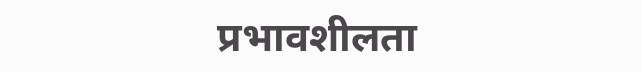प्रभावशीलता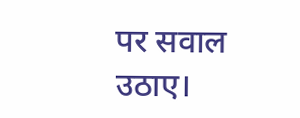पर सवाल उठाए।